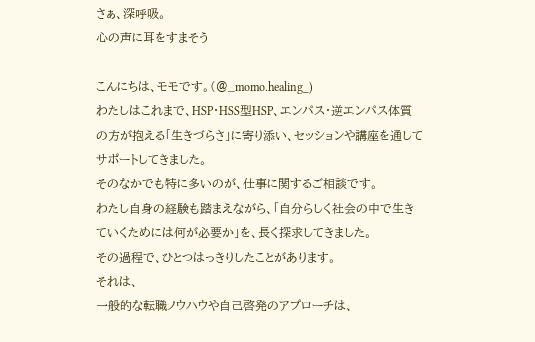さぁ、深呼吸。
心の声に耳をすまそう

こんにちは、モモです。(@_momo.healing_)
わたしはこれまで、HSP・HSS型HSP、エンパス・逆エンパス体質の方が抱える「生きづらさ」に寄り添い、セッションや講座を通してサポートしてきました。
そのなかでも特に多いのが、仕事に関するご相談です。
わたし自身の経験も踏まえながら、「自分らしく社会の中で生きていくためには何が必要か」を、長く探求してきました。
その過程で、ひとつはっきりしたことがあります。
それは、
一般的な転職ノウハウや自己啓発のアプローチは、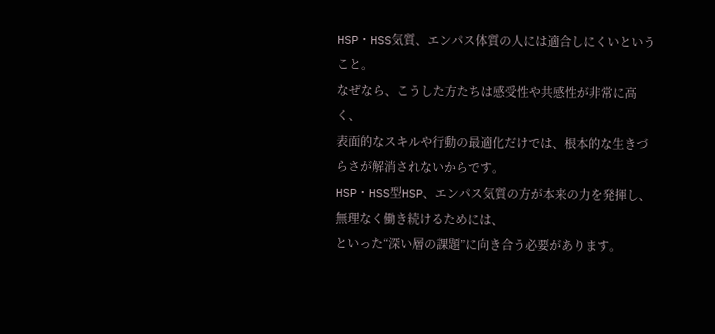HSP・HSS気質、エンパス体質の人には適合しにくいということ。
なぜなら、こうした方たちは感受性や共感性が非常に高く、
表面的なスキルや行動の最適化だけでは、根本的な生きづらさが解消されないからです。
HSP・HSS型HSP、エンパス気質の方が本来の力を発揮し、無理なく働き続けるためには、
といった“深い層の課題”に向き合う必要があります。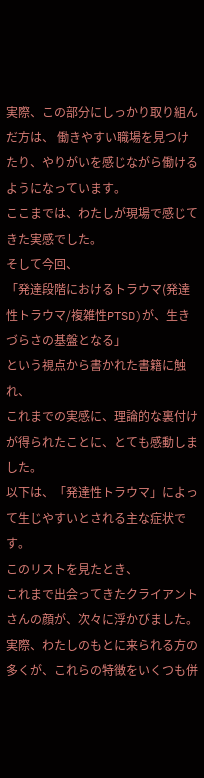実際、この部分にしっかり取り組んだ方は、 働きやすい職場を見つけたり、やりがいを感じながら働けるようになっています。
ここまでは、わたしが現場で感じてきた実感でした。
そして今回、
「発達段階におけるトラウマ(発達性トラウマ/複雑性PTSD)が、生きづらさの基盤となる」
という視点から書かれた書籍に触れ、
これまでの実感に、理論的な裏付けが得られたことに、とても感動しました。
以下は、「発達性トラウマ」によって生じやすいとされる主な症状です。
このリストを見たとき、
これまで出会ってきたクライアントさんの顔が、次々に浮かびました。
実際、わたしのもとに来られる方の多くが、これらの特徴をいくつも併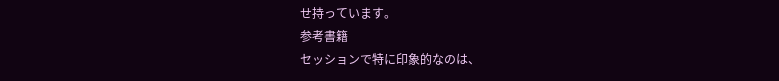せ持っています。
参考書籍
セッションで特に印象的なのは、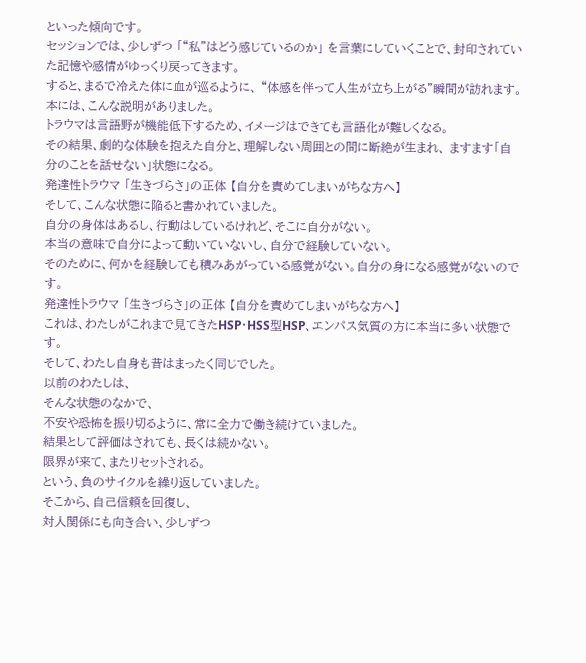といった傾向です。
セッションでは、少しずつ 「“私”はどう感じているのか」 を言葉にしていくことで、封印されていた記憶や感情がゆっくり戻ってきます。
すると、まるで冷えた体に血が巡るように、 “体感を伴って人生が立ち上がる”瞬間が訪れます。
本には、こんな説明がありました。
トラウマは言語野が機能低下するため、イメージはできても言語化が難しくなる。
その結果、劇的な体験を抱えた自分と、理解しない周囲との間に断絶が生まれ、 ますます「自分のことを話せない」状態になる。
発達性トラウマ 「生きづらさ」の正体 【自分を責めてしまいがちな方へ】
そして、こんな状態に陥ると書かれていました。
自分の身体はあるし、行動はしているけれど、そこに自分がない。
本当の意味で自分によって動いていないし、自分で経験していない。
そのために、何かを経験しても積みあがっている感覚がない。自分の身になる感覚がないのです。
発達性トラウマ 「生きづらさ」の正体 【自分を責めてしまいがちな方へ】
これは、わたしがこれまで見てきたHSP・HSS型HSP、エンパス気質の方に本当に多い状態です。
そして、わたし自身も昔はまったく同じでした。
以前のわたしは、
そんな状態のなかで、
不安や恐怖を振り切るように、常に全力で働き続けていました。
結果として評価はされても、長くは続かない。
限界が来て、またリセットされる。
という、負のサイクルを繰り返していました。
そこから、自己信頼を回復し、
対人関係にも向き合い、少しずつ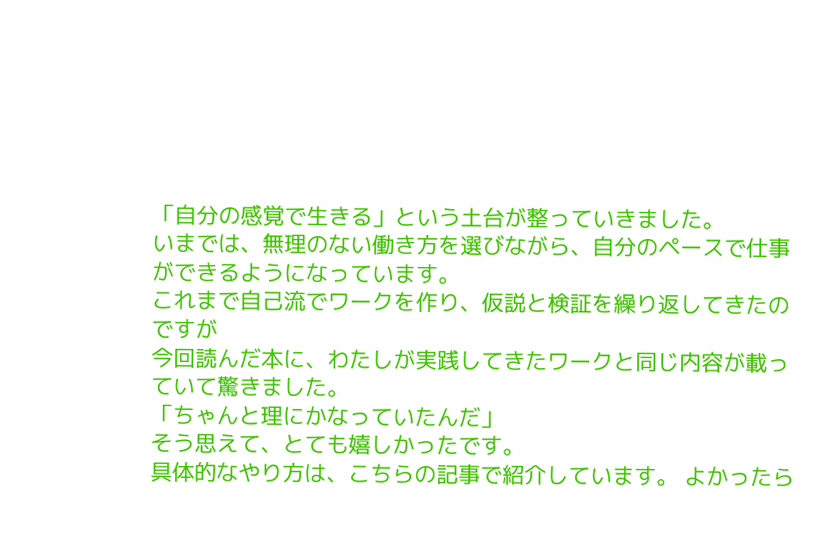「自分の感覚で生きる」という土台が整っていきました。
いまでは、無理のない働き方を選びながら、自分のペースで仕事ができるようになっています。
これまで自己流でワークを作り、仮説と検証を繰り返してきたのですが
今回読んだ本に、わたしが実践してきたワークと同じ内容が載っていて驚きました。
「ちゃんと理にかなっていたんだ」
そう思えて、とても嬉しかったです。
具体的なやり方は、こちらの記事で紹介しています。 よかったら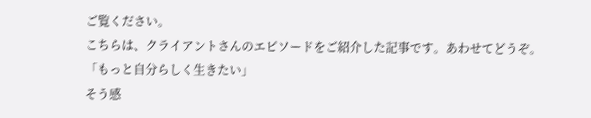ご覧ください。
こちらは、クライアントさんのエピソードをご紹介した記事です。あわせてどうぞ。
「もっと自分らしく生きたい」
そう感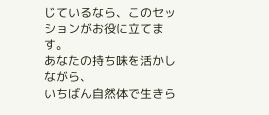じているなら、このセッションがお役に立てます。
あなたの持ち味を活かしながら、
いちばん自然体で生きら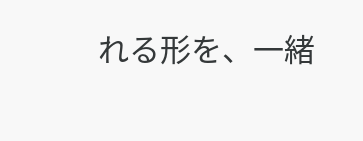れる形を、一緒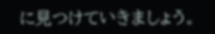に見つけていきましょう。